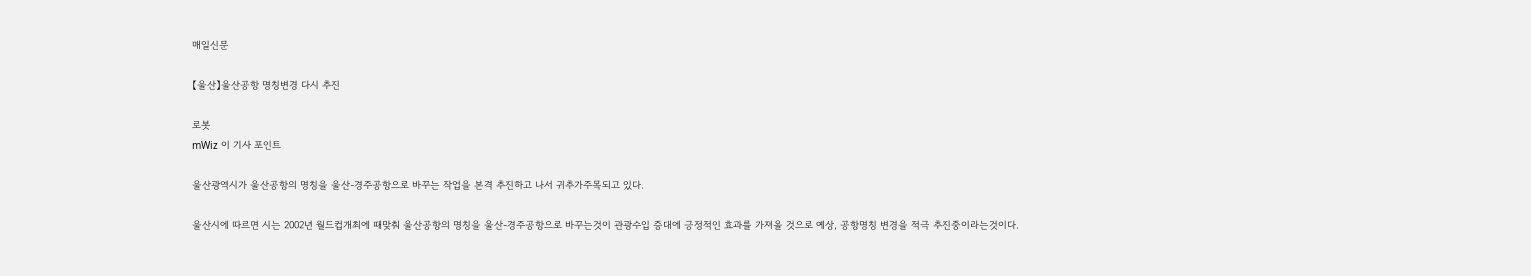매일신문

【울산】울산공항 명칭변경 다시 추진

로봇
mWiz 이 기사 포인트

울산광역시가 울산공항의 명칭을 울산-경주공항으로 바꾸는 작업을 본격 추진하고 나서 귀추가주목되고 있다.

울산시에 따르면 시는 2002년 월드컵개최에 때맞춰 울산공항의 명칭을 울산-경주공항으로 바꾸는것이 관광수입 증대에 긍정적인 효과를 가져올 것으로 예상, 공항명칭 변경을 적극 추진중이라는것이다.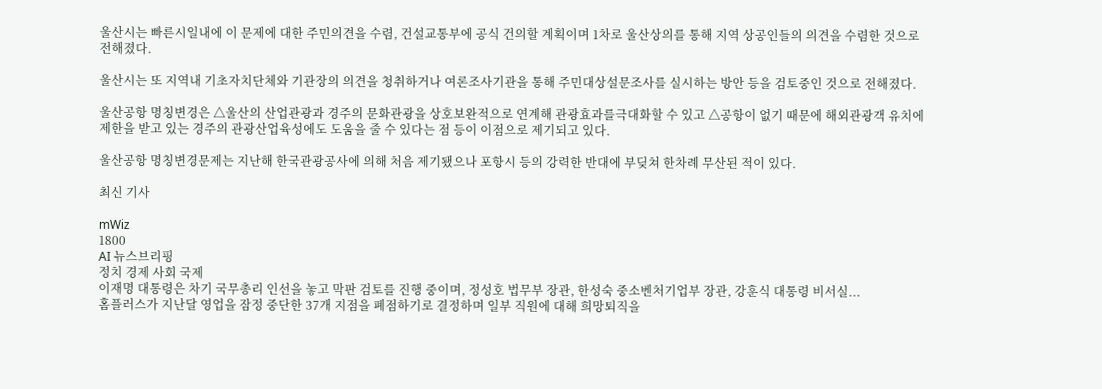울산시는 빠른시일내에 이 문제에 대한 주민의견을 수렴, 건설교통부에 공식 건의할 계획이며 1차로 울산상의를 통해 지역 상공인들의 의견을 수렴한 것으로 전해졌다.

울산시는 또 지역내 기초자치단체와 기관장의 의견을 청취하거나 여론조사기관을 통해 주민대상설문조사를 실시하는 방안 등을 검토중인 것으로 전해졌다.

울산공항 명칭변경은 △울산의 산업관광과 경주의 문화관광을 상호보완적으로 연계해 관광효과를극대화할 수 있고 △공항이 없기 때문에 해외관광객 유치에 제한을 받고 있는 경주의 관광산업육성에도 도움을 줄 수 있다는 점 등이 이점으로 제기되고 있다.

울산공항 명칭변경문제는 지난해 한국관광공사에 의해 처음 제기됐으나 포항시 등의 강력한 반대에 부딪쳐 한차례 무산된 적이 있다.

최신 기사

mWiz
1800
AI 뉴스브리핑
정치 경제 사회 국제
이재명 대통령은 차기 국무총리 인선을 놓고 막판 검토를 진행 중이며, 정성호 법무부 장관, 한성숙 중소벤처기업부 장관, 강훈식 대통령 비서실...
홈플러스가 지난달 영업을 잠정 중단한 37개 지점을 폐점하기로 결정하며 일부 직원에 대해 희망퇴직을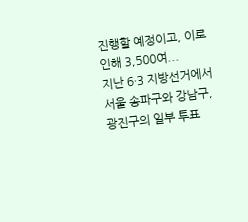진행할 예정이고, 이로 인해 3,500여...
지난 6·3 지방선거에서 서울 송파구와 강남구, 광진구의 일부 투표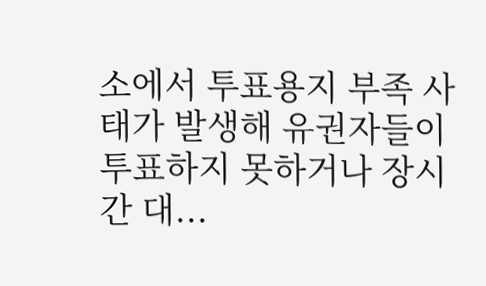소에서 투표용지 부족 사태가 발생해 유권자들이 투표하지 못하거나 장시간 대...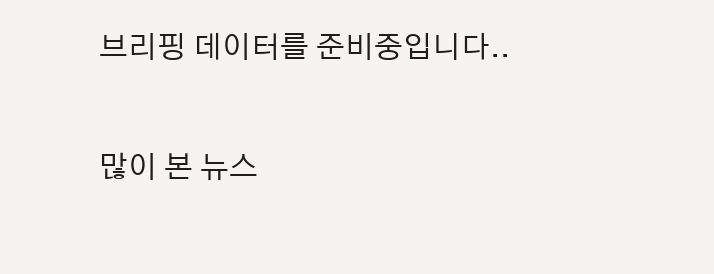브리핑 데이터를 준비중입니다..

많이 본 뉴스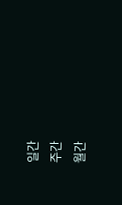일간
주간
월간